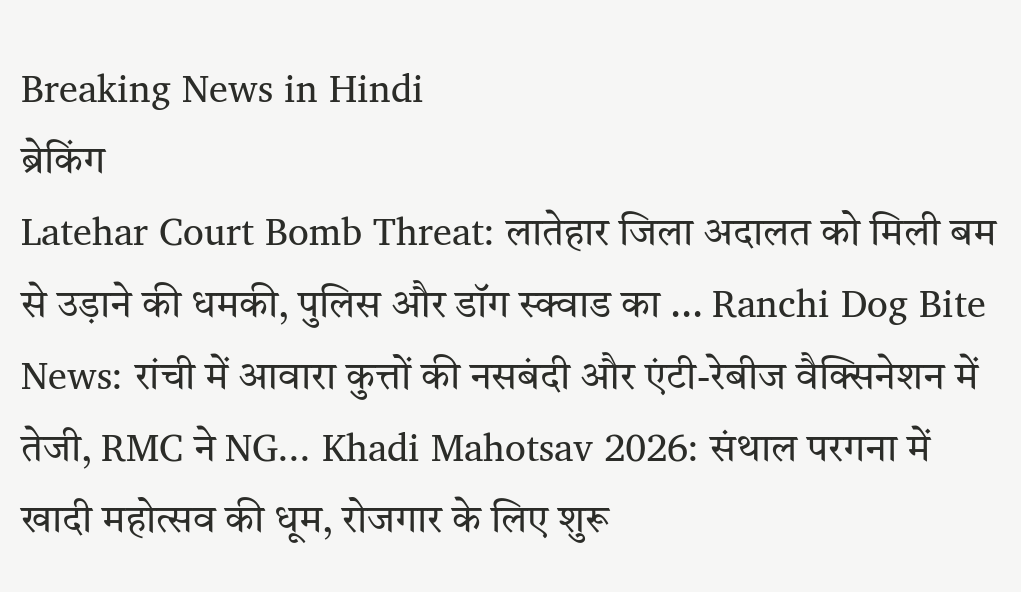Breaking News in Hindi
ब्रेकिंग
Latehar Court Bomb Threat: लातेहार जिला अदालत को मिली बम से उड़ाने की धमकी, पुलिस और डॉग स्क्वाड का ... Ranchi Dog Bite News: रांची में आवारा कुत्तों की नसबंदी और एंटी-रेबीज वैक्सिनेशन में तेजी, RMC ने NG... Khadi Mahotsav 2026: संथाल परगना में खादी महोत्सव की धूम, रोजगार के लिए शुरू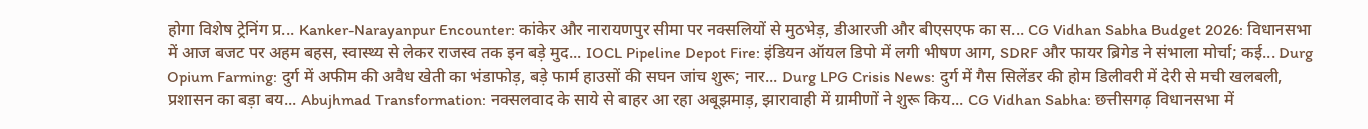होगा विशेष ट्रेनिंग प्र... Kanker-Narayanpur Encounter: कांकेर और नारायणपुर सीमा पर नक्सलियों से मुठभेड़, डीआरजी और बीएसएफ का स... CG Vidhan Sabha Budget 2026: विधानसभा में आज बजट पर अहम बहस, स्वास्थ्य से लेकर राजस्व तक इन बड़े मुद... IOCL Pipeline Depot Fire: इंडियन ऑयल डिपो में लगी भीषण आग, SDRF और फायर ब्रिगेड ने संभाला मोर्चा; कई... Durg Opium Farming: दुर्ग में अफीम की अवैध खेती का भंडाफोड़, बड़े फार्म हाउसों की सघन जांच शुरू; नार... Durg LPG Crisis News: दुर्ग में गैस सिलेंडर की होम डिलीवरी में देरी से मची खलबली, प्रशासन का बड़ा बय... Abujhmad Transformation: नक्सलवाद के साये से बाहर आ रहा अबूझमाड़, झारावाही में ग्रामीणों ने शुरू किय... CG Vidhan Sabha: छत्तीसगढ़ विधानसभा में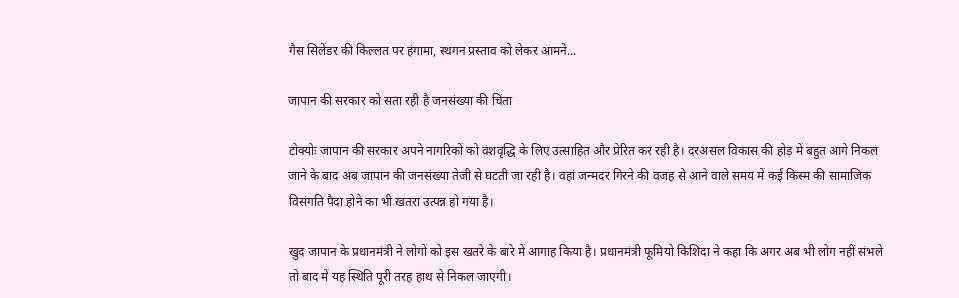गैस सिलेंडर की किल्लत पर हंगामा, स्थगन प्रस्ताव को लेकर आमने...

जापान की सरकार को सता रही है जनसंख्या की चिंता

टोक्योः जापान की सरकार अपने नागरिकों को वंशवृद्धि के लिए उत्साहित और प्रेरित कर रही है। दरअसल विकास की होड़ में बहुत आगे निकल जाने के बाद अब जापान की जनसंख्या तेजी से घटती जा रही है। वहां जन्मदर गिरने की वजह से आने वाले समय में कई किस्म की सामाजिक विसंगति पैदा होने का भी खतरा उत्पन्न हो गया है।

खुद जापान के प्रधानमंत्री ने लोगों को इस खतरे के बारे में आगाह किया है। प्रधानमंत्री फूमियो किशिदा ने कहा कि अगर अब भी लोग नहीं संभले तो बाद में यह स्थिति पूरी तरह हाथ से निकल जाएगी।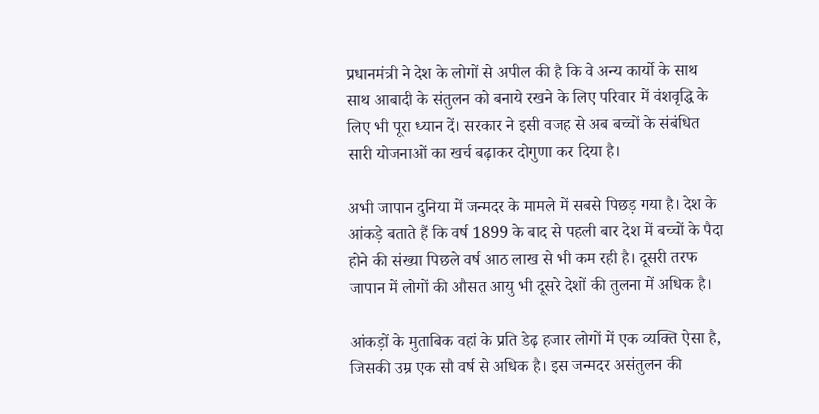प्रधानमंत्री ने देश के लोगों से अपील की है कि वे अन्य कार्यो के साथ साथ आबादी के संतुलन को बनाये रखने के लिए परिवार में वंशवृद्धि के लिए भी पूरा ध्यान दें। सरकार ने इसी वजह से अब बच्चों के संबंधित सारी योजनाओं का खर्च बढ़ाकर दोगुणा कर दिया है।

अभी जापान दुनिया में जन्मदर के मामले में सबसे पिछड़ गया है। देश के आंकड़े बताते हैं कि वर्ष 1899 के बाद से पहली बार देश में बच्चों के पैदा होने की संख्या पिछले वर्ष आठ लाख से भी कम रही है। दूसरी तरफ जापान में लोगों की औसत आयु भी दूसरे देशों की तुलना में अधिक है।

आंकड़ों के मुताबिक वहां के प्रति डेढ़ हजार लोगों में एक व्यक्ति ऐसा है, जिसकी उम्र एक सौ वर्ष से अधिक है। इस जन्मदर असंतुलन की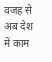वजह से अब देश में काम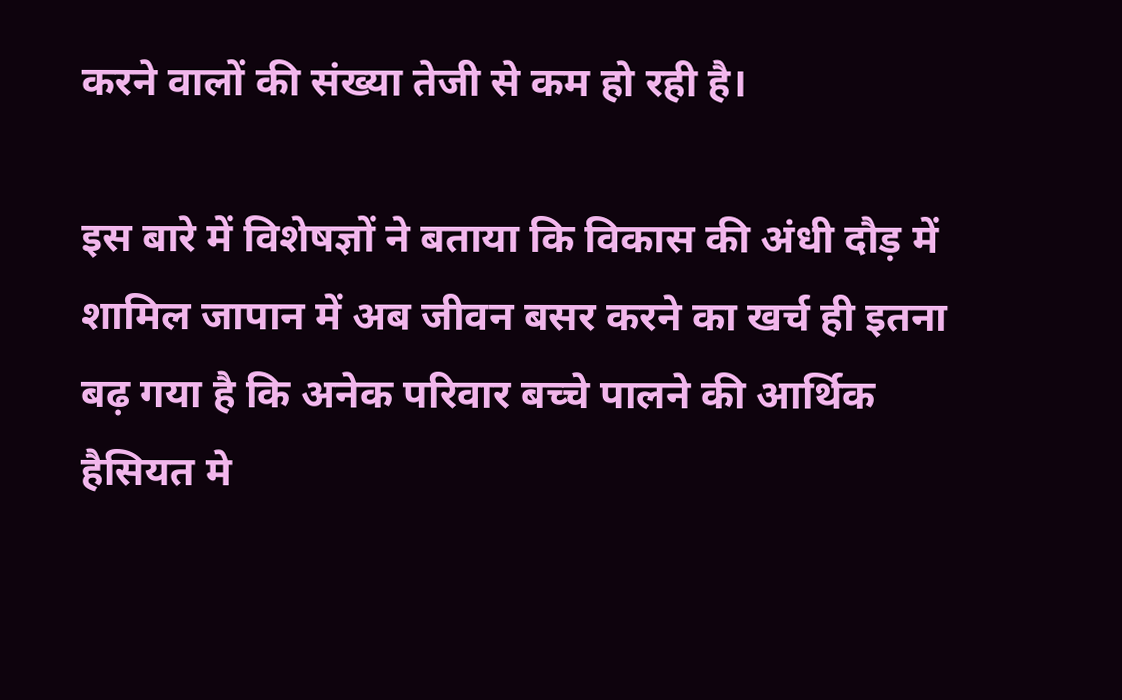करने वालों की संख्या तेजी से कम हो रही है।

इस बारे में विशेषज्ञों ने बताया कि विकास की अंधी दौड़ में शामिल जापान में अब जीवन बसर करने का खर्च ही इतना बढ़ गया है कि अनेक परिवार बच्चे पालने की आर्थिक हैसियत मे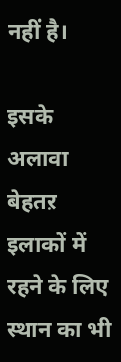नहीं है।

इसके अलावा बेहतऱ इलाकों में रहने के लिए स्थान का भी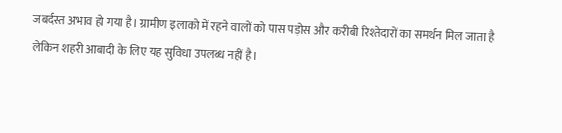जबर्दस्त अभाव हो गया है। ग्रामीण इलाको में रहने वालों को पास पड़ोस और करीबी रिश्तेदारों का समर्थन मिल जाता है लेकिन शहरी आबादी के लिए यह सुविधा उपलब्ध नहीं है।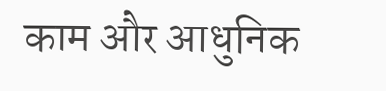काम और आधुनिक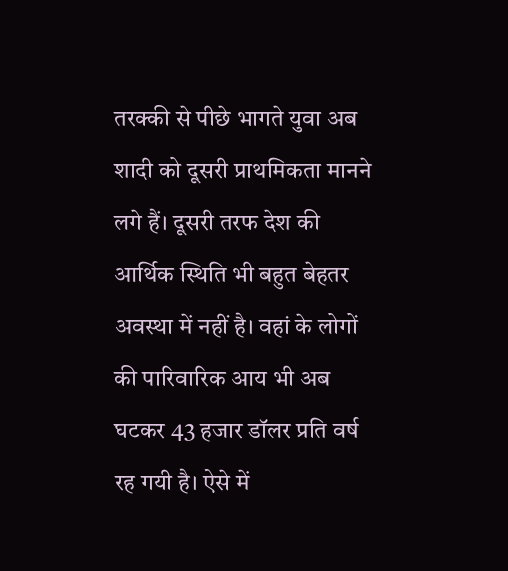तरक्की से पीछे भागते युवा अब शादी को दूसरी प्राथमिकता मानने लगे हैं। दूसरी तरफ देश की आर्थिक स्थिति भी बहुत बेहतर अवस्था में नहीं है। वहां के लोगों की पारिवारिक आय भी अब घटकर 43 हजार डॉलर प्रति वर्ष रह गयी है। ऐसे में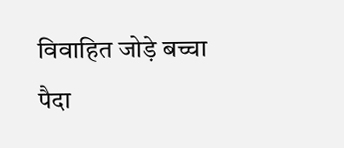विवाहित जोड़े बच्चा पैदा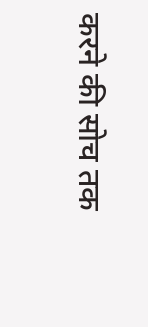करने की सोच तक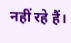नहीं रहे हैं।